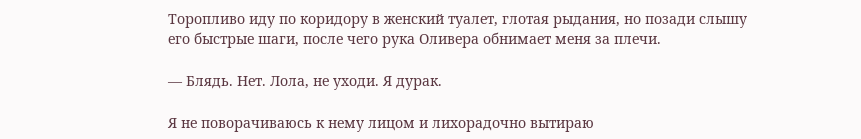Торопливо иду по коридору в женский туалет, глотая рыдания, но позади слышу его быстрые шаги, после чего рука Оливера обнимает меня за плечи.

— Блядь. Нет. Лола, не уходи. Я дурак.

Я не поворачиваюсь к нему лицом и лихорадочно вытираю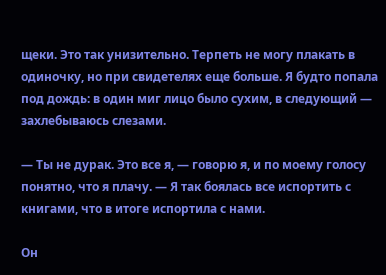щеки. Это так унизительно. Терпеть не могу плакать в одиночку, но при свидетелях еще больше. Я будто попала под дождь: в один миг лицо было сухим, в следующий — захлебываюсь слезами.

— Ты не дурак. Это все я, — говорю я, и по моему голосу понятно, что я плачу. — Я так боялась все испортить с книгами, что в итоге испортила с нами.

Он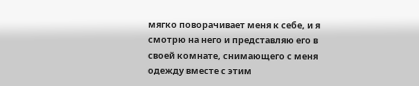мягко поворачивает меня к себе, и я смотрю на него и представляю его в своей комнате, снимающего с меня одежду вместе с этим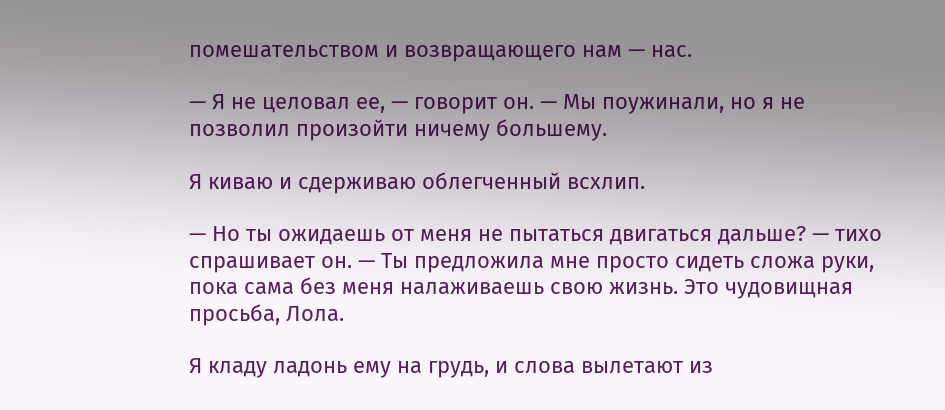помешательством и возвращающего нам — нас.

— Я не целовал ее, — говорит он. — Мы поужинали, но я не позволил произойти ничему большему.

Я киваю и сдерживаю облегченный всхлип.

— Но ты ожидаешь от меня не пытаться двигаться дальше? — тихо спрашивает он. — Ты предложила мне просто сидеть сложа руки, пока сама без меня налаживаешь свою жизнь. Это чудовищная просьба, Лола.

Я кладу ладонь ему на грудь, и слова вылетают из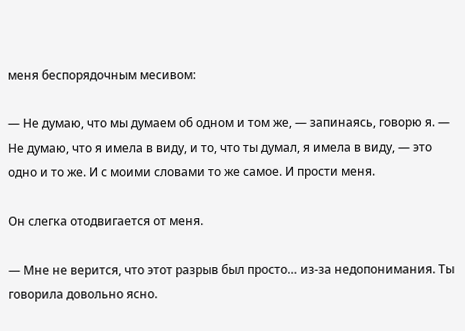меня беспорядочным месивом:

— Не думаю, что мы думаем об одном и том же, — запинаясь, говорю я. — Не думаю, что я имела в виду, и то, что ты думал, я имела в виду, — это одно и то же. И с моими словами то же самое. И прости меня.

Он слегка отодвигается от меня.

— Мне не верится, что этот разрыв был просто… из-за недопонимания. Ты говорила довольно ясно.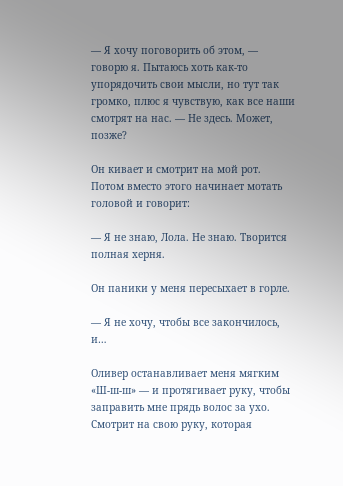— Я хочу поговорить об этом, — говорю я. Пытаюсь хоть как-то упорядочить свои мысли, но тут так громко, плюс я чувствую, как все наши смотрят на нас. — Не здесь. Может, позже?

Он кивает и смотрит на мой рот. Потом вместо этого начинает мотать головой и говорит:

— Я не знаю, Лола. Не знаю. Творится полная херня.

Он паники у меня пересыхает в горле.

— Я не хочу, чтобы все закончилось, и…

Оливер останавливает меня мягким «Ш-ш-ш» — и протягивает руку, чтобы заправить мне прядь волос за ухо. Смотрит на свою руку, которая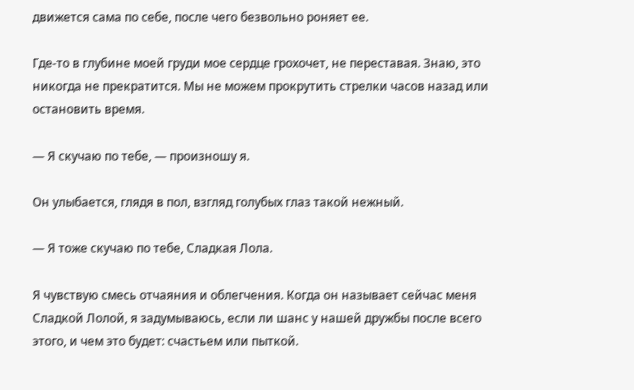движется сама по себе, после чего безвольно роняет ее.

Где-то в глубине моей груди мое сердце грохочет, не переставая. Знаю, это никогда не прекратится. Мы не можем прокрутить стрелки часов назад или остановить время.

— Я скучаю по тебе, — произношу я.

Он улыбается, глядя в пол, взгляд голубых глаз такой нежный.

— Я тоже скучаю по тебе, Сладкая Лола.

Я чувствую смесь отчаяния и облегчения. Когда он называет сейчас меня Сладкой Лолой, я задумываюсь, если ли шанс у нашей дружбы после всего этого, и чем это будет: счастьем или пыткой.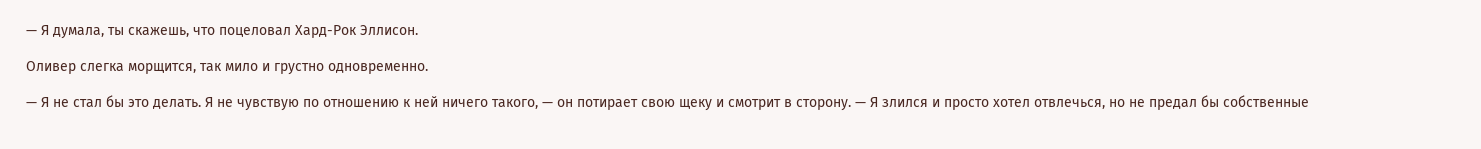— Я думала, ты скажешь, что поцеловал Хард-Рок Эллисон.

Оливер слегка морщится, так мило и грустно одновременно.

— Я не стал бы это делать. Я не чувствую по отношению к ней ничего такого, — он потирает свою щеку и смотрит в сторону. — Я злился и просто хотел отвлечься, но не предал бы собственные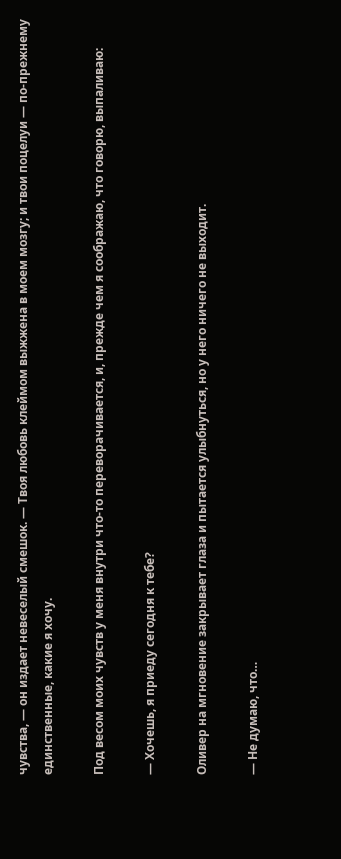чувства, — он издает невеселый смешок. — Твоя любовь клеймом выжжена в моем мозгу; и твои поцелуи — по-прежнему единственные, какие я хочу.

Под весом моих чувств у меня внутри что-то переворачивается, и, прежде чем я соображаю, что говорю, выпаливаю:

— Хочешь, я приеду сегодня к тебе?

Оливер на мгновение закрывает глаза и пытается улыбнуться, но у него ничего не выходит.

— Не думаю, что…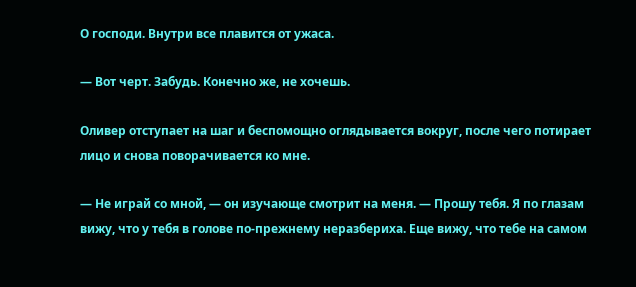О господи. Внутри все плавится от ужаса.

— Вот черт. Забудь. Конечно же, не хочешь.

Оливер отступает на шаг и беспомощно оглядывается вокруг, после чего потирает лицо и снова поворачивается ко мне.

— Не играй со мной, — он изучающе смотрит на меня. — Прошу тебя. Я по глазам вижу, что у тебя в голове по-прежнему неразбериха. Еще вижу, что тебе на самом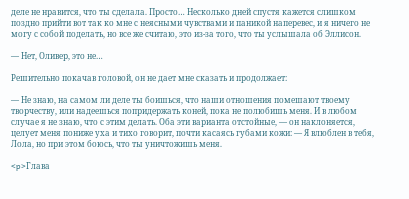деле не нравится, что ты сделала. Просто… Несколько дней спустя кажется слишком поздно прийти вот так ко мне с неясными чувствами и паникой наперевес, и я ничего не могу с собой поделать, но все же считаю, это из-за того, что ты услышала об Эллисон.

— Нет, Оливер, это не…

Решительно покачав головой, он не дает мне сказать и продолжает:

— Не знаю, на самом ли деле ты боишься, что наши отношения помешают твоему творчеству, или надеешься попридержать коней, пока не полюбишь меня. И в любом случае я не знаю, что с этим делать. Оба эти варианта отстойные, — он наклоняется, целует меня пониже уха и тихо говорит, почти касаясь губами кожи: — Я влюблен в тебя, Лола, но при этом боюсь, что ты уничтожишь меня.

<p>Глава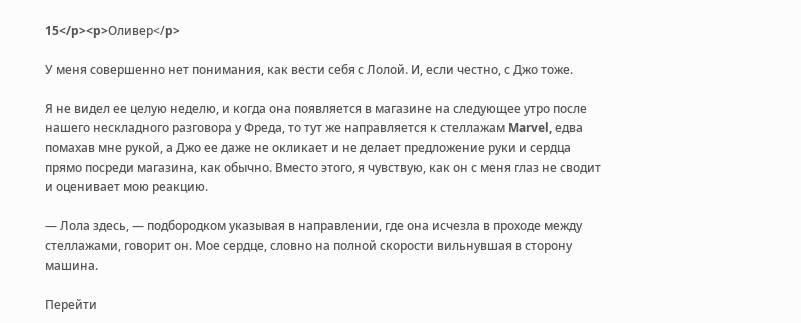15</p><p>Оливер</p>

У меня совершенно нет понимания, как вести себя с Лолой. И, если честно, с Джо тоже.

Я не видел ее целую неделю, и когда она появляется в магазине на следующее утро после нашего нескладного разговора у Фреда, то тут же направляется к стеллажам Marvel, едва помахав мне рукой, а Джо ее даже не окликает и не делает предложение руки и сердца прямо посреди магазина, как обычно. Вместо этого, я чувствую, как он с меня глаз не сводит и оценивает мою реакцию.

— Лола здесь, — подбородком указывая в направлении, где она исчезла в проходе между стеллажами, говорит он. Мое сердце, словно на полной скорости вильнувшая в сторону машина.

Перейти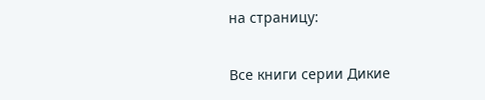на страницу:

Все книги серии Дикие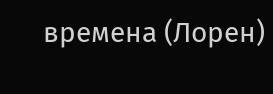времена (Лорен)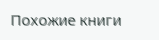Похожие книги